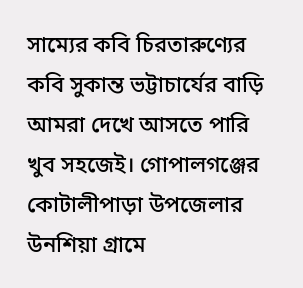সাম্যের কবি চিরতারুণ্যের কবি সুকান্ত ভট্টাচার্যের বাড়ি আমরা দেখে আসতে পারি খুব সহজেই। গোপালগঞ্জের কোটালীপাড়া উপজেলার উনশিয়া গ্রামে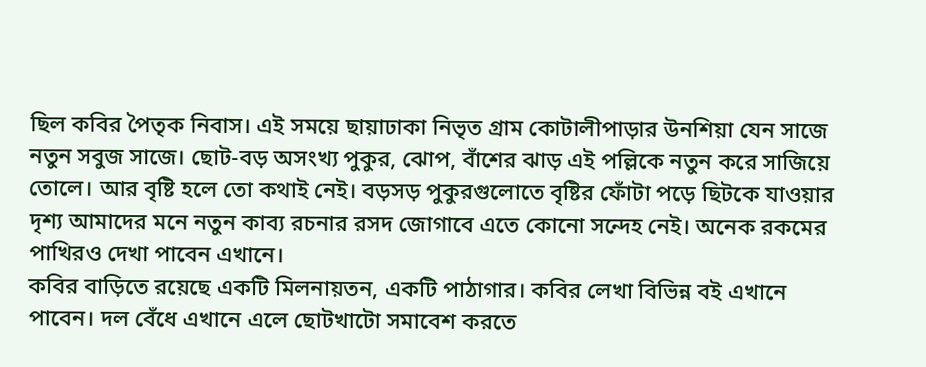ছিল কবির পৈতৃক নিবাস। এই সময়ে ছায়াঢাকা নিভৃত গ্রাম কোটালীপাড়ার উনশিয়া যেন সাজে নতুন সবুজ সাজে। ছোট-বড় অসংখ্য পুকুর, ঝোপ, বাঁশের ঝাড় এই পল্লিকে নতুন করে সাজিয়ে তোলে। আর বৃষ্টি হলে তো কথাই নেই। বড়সড় পুকুরগুলোতে বৃষ্টির ফোঁটা পড়ে ছিটকে যাওয়ার দৃশ্য আমাদের মনে নতুন কাব্য রচনার রসদ জোগাবে এতে কোনো সন্দেহ নেই। অনেক রকমের পাখিরও দেখা পাবেন এখানে।
কবির বাড়িতে রয়েছে একটি মিলনায়তন, একটি পাঠাগার। কবির লেখা বিভিন্ন বই এখানে পাবেন। দল বেঁধে এখানে এলে ছোটখাটো সমাবেশ করতে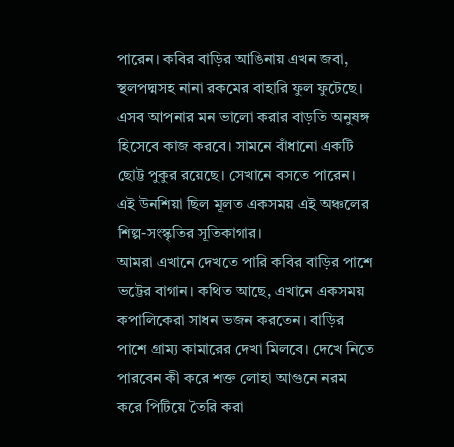পারেন। কবির বাড়ির আঙিনায় এখন জবা, স্থলপদ্মসহ নানা রকমের বাহারি ফুল ফুটেছে। এসব আপনার মন ভালো করার বাড়তি অনুষঙ্গ হিসেবে কাজ করবে। সামনে বাঁধানো একটি ছোট্ট পুকুর রয়েছে। সেখানে বসতে পারেন। এই উনশিয়া ছিল মূলত একসময় এই অঞ্চলের শিল্প-সংস্কৃতির সূতিকাগার।
আমরা এখানে দেখতে পারি কবির বাড়ির পাশে ভট্টের বাগান। কথিত আছে, এখানে একসময় কপালিকেরা সাধন ভজন করতেন। বাড়ির পাশে গ্রাম্য কামারের দেখা মিলবে। দেখে নিতে পারবেন কী করে শক্ত লোহা আগুনে নরম করে পিটিয়ে তৈরি করা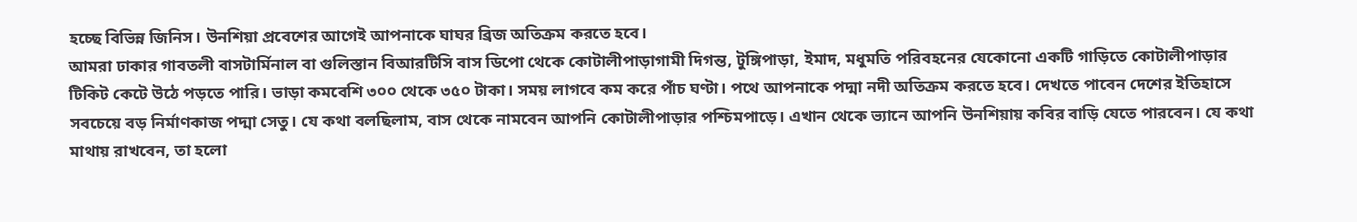হচ্ছে বিভিন্ন জিনিস। উনশিয়া প্রবেশের আগেই আপনাকে ঘাঘর ব্রিজ অতিক্রম করতে হবে।
আমরা ঢাকার গাবতলী বাসটার্মিনাল বা গুলিস্তান বিআরটিসি বাস ডিপো থেকে কোটালীপাড়াগামী দিগন্ত, টুঙ্গিপাড়া, ইমাদ, মধুমতি পরিবহনের যেকোনো একটি গাড়িতে কোটালীপাড়ার টিকিট কেটে উঠে পড়তে পারি। ভাড়া কমবেশি ৩০০ থেকে ৩৫০ টাকা। সময় লাগবে কম করে পাঁচ ঘণ্টা। পথে আপনাকে পদ্মা নদী অতিক্রম করতে হবে। দেখতে পাবেন দেশের ইতিহাসে সবচেয়ে বড় নির্মাণকাজ পদ্মা সেতু। যে কথা বলছিলাম, বাস থেকে নামবেন আপনি কোটালীপাড়ার পশ্চিমপাড়ে। এখান থেকে ভ্যানে আপনি উনশিয়ায় কবির বাড়ি যেতে পারবেন। যে কথা মাথায় রাখবেন, তা হলো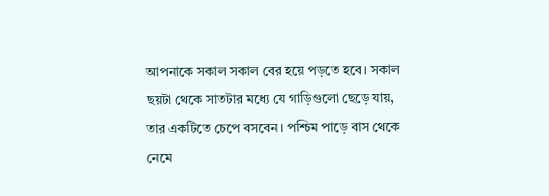আপনাকে সকাল সকাল বের হয়ে পড়তে হবে। সকাল ছয়টা থেকে সাতটার মধ্যে যে গাড়িগুলো ছেড়ে যায়, তার একটিতে চেপে বসবেন। পশ্চিম পাড়ে বাস থেকে নেমে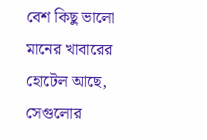বেশ কিছু ভালো মানের খাবারের হোটেল আছে, সেগুলোর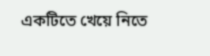একটিতে খেয়ে নিতে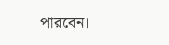পারবেন।